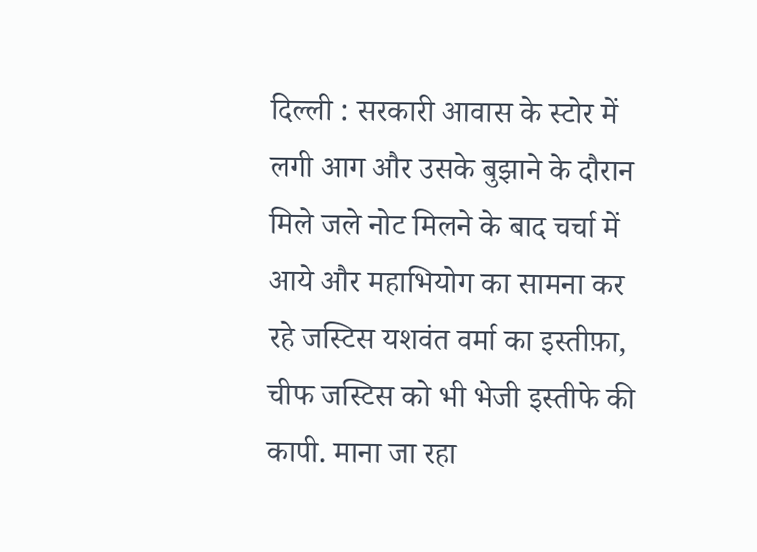दिल्ली : सरकारी आवास के स्टोर में लगी आग और उसके बुझाने के दौरान मिले जले नोट मिलने के बाद चर्चा में आये और महाभियोग का सामना कर रहे जस्टिस यशवंत वर्मा का इस्तीफ़ा, चीफ जस्टिस को भी भेजी इस्तीफे की कापी. माना जा रहा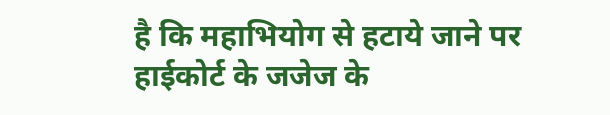है कि महाभियोग से हटाये जाने पर हाईकोर्ट के जजेज के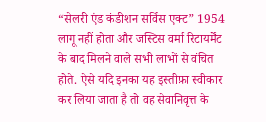“सेलरी एंड कंडीशन सर्विस एक्ट” 1954 लागू नहीं होता और जस्टिस वर्मा रिटायर्मेंट के बाद मिलने वाले सभी लाभों से वंचित होते. ऐसे यदि इनका यह इस्तीफ़ा स्वीकार कर लिया जाता है तो वह सेवानिवृत्त के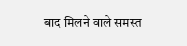बाद मिलने वाले समस्त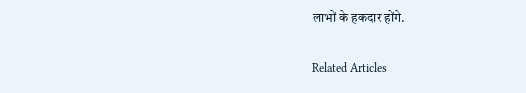लाभों के हकदार होंगे.

Related Articles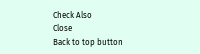Check Also
Close
Back to top button